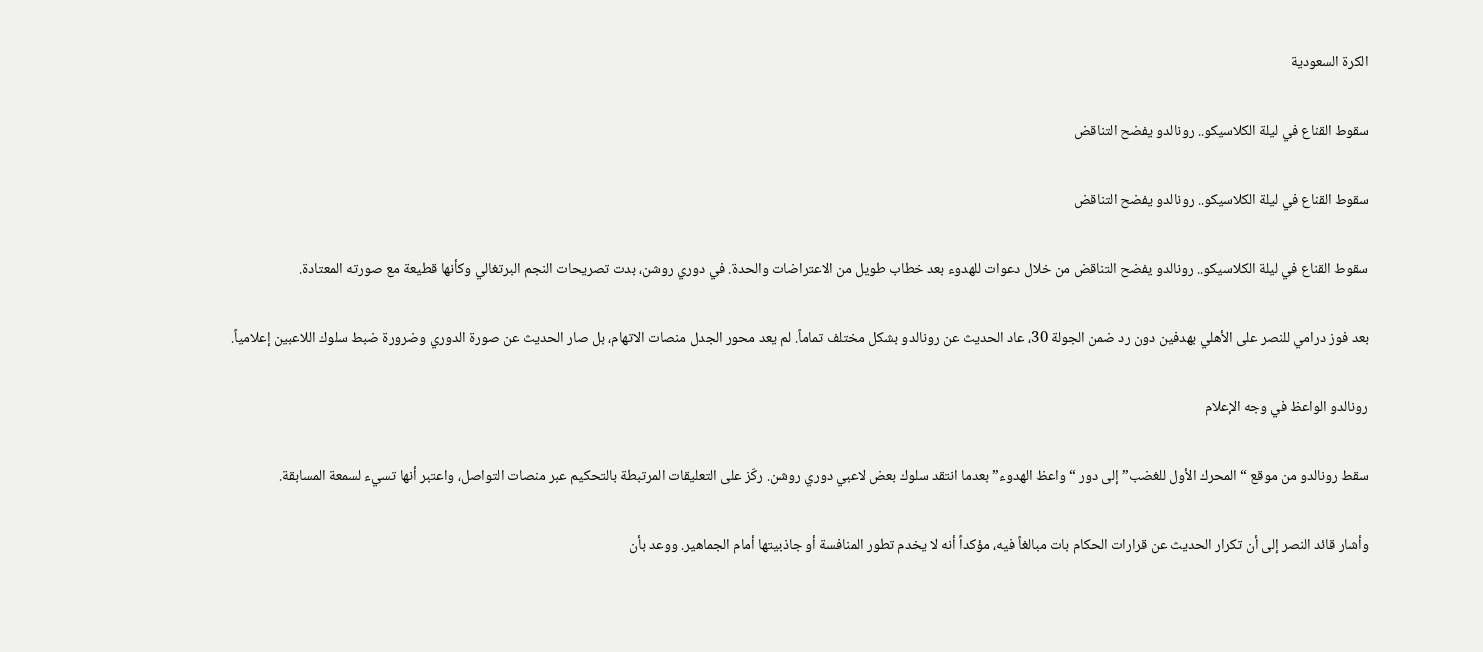الكرة السعودية

سقوط القناع في ليلة الكلاسيكو.. رونالدو يفضح التناقض

سقوط القناع في ليلة الكلاسيكو.. رونالدو يفضح التناقض

سقوط القناع في ليلة الكلاسيكو.. رونالدو يفضح التناقض من خلال دعوات للهدوء بعد خطاب طويل من الاعتراضات والحدة. في دوري روشن، بدت تصريحات النجم البرتغالي وكأنها قطيعة مع صورته المعتادة.

بعد فوز درامي للنصر على الأهلي بهدفين دون رد ضمن الجولة 30، عاد الحديث عن رونالدو بشكل مختلف تماماً. لم يعد محور الجدل منصات الاتهام، بل صار الحديث عن صورة الدوري وضرورة ضبط سلوك اللاعبين إعلامياً.

رونالدو الواعظ في وجه الإعلام

سقط رونالدو من موقع “المحرك الأول للغضب” إلى دور “واعظ الهدوء” بعدما انتقد سلوك بعض لاعبي دوري روشن. ركّز على التعليقات المرتبطة بالتحكيم عبر منصات التواصل، واعتبر أنها تسيء لسمعة المسابقة.

وأشار قائد النصر إلى أن تكرار الحديث عن قرارات الحكام بات مبالغاً فيه، مؤكداً أنه لا يخدم تطور المنافسة أو جاذبيتها أمام الجماهير. ووعد بأن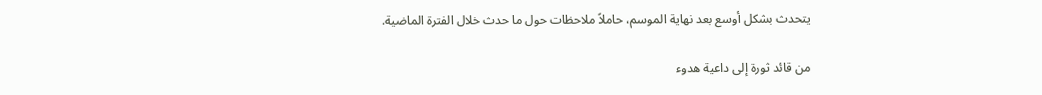يتحدث بشكل أوسع بعد نهاية الموسم، حاملاً ملاحظات حول ما حدث خلال الفترة الماضية.

من قائد ثورة إلى داعية هدوء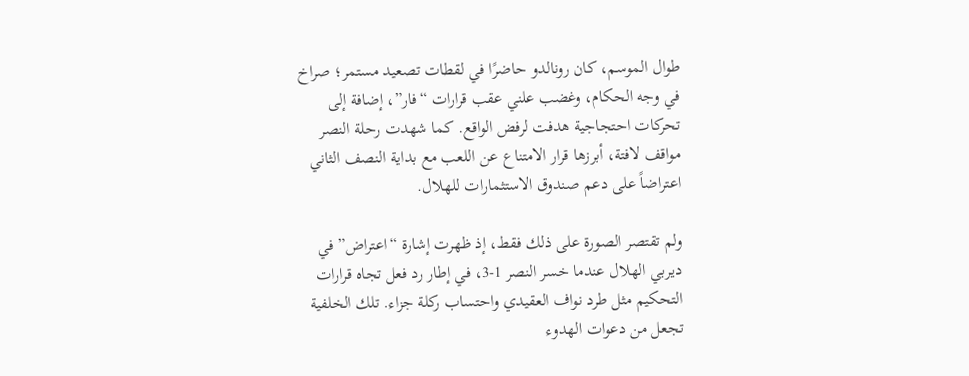طوال الموسم، كان رونالدو حاضرًا في لقطات تصعيد مستمر؛ صراخ في وجه الحكام، وغضب علني عقب قرارات “فار”، إضافة إلى تحركات احتجاجية هدفت لرفض الواقع. كما شهدت رحلة النصر مواقف لافتة، أبرزها قرار الامتناع عن اللعب مع بداية النصف الثاني اعتراضاً على دعم صندوق الاستثمارات للهلال.

ولم تقتصر الصورة على ذلك فقط، إذ ظهرت إشارة “اعتراض” في ديربي الهلال عندما خسر النصر 1-3، في إطار رد فعل تجاه قرارات التحكيم مثل طرد نواف العقيدي واحتساب ركلة جزاء. تلك الخلفية تجعل من دعوات الهدوء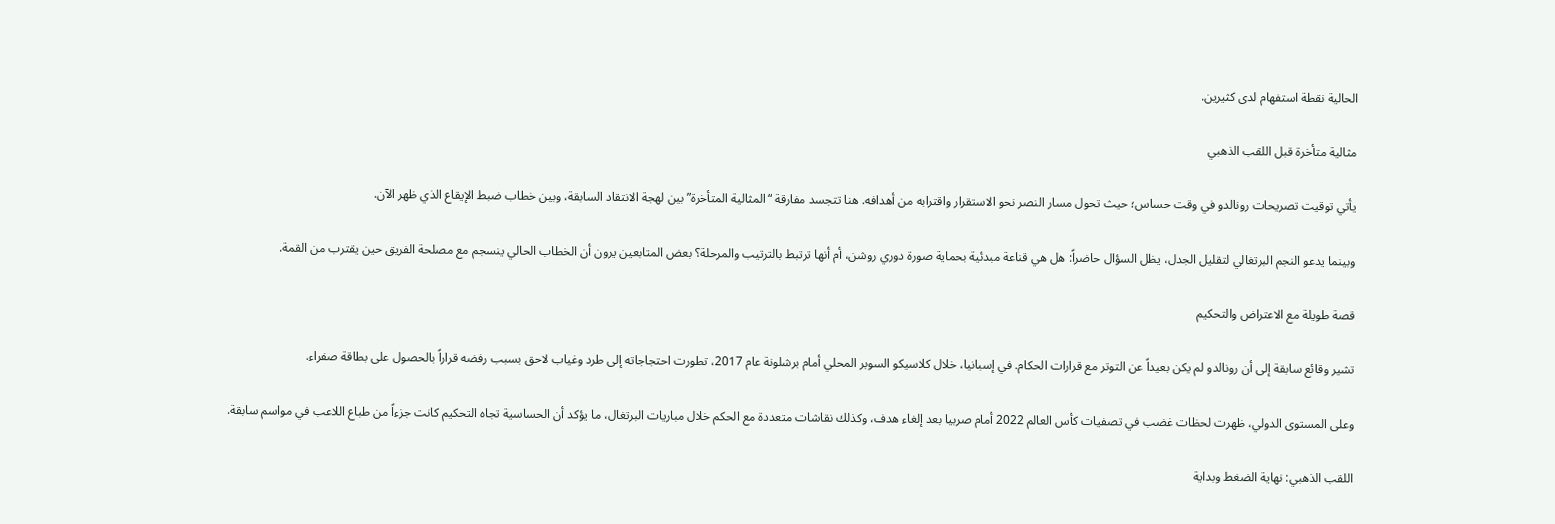الحالية نقطة استفهام لدى كثيرين.

مثالية متأخرة قبل اللقب الذهبي

يأتي توقيت تصريحات رونالدو في وقت حساس؛ حيث تحول مسار النصر نحو الاستقرار واقترابه من أهدافه. هنا تتجسد مفارقة “المثالية المتأخرة” بين لهجة الانتقاد السابقة، وبين خطاب ضبط الإيقاع الذي ظهر الآن.

وبينما يدعو النجم البرتغالي لتقليل الجدل، يظل السؤال حاضراً: هل هي قناعة مبدئية بحماية صورة دوري روشن، أم أنها ترتبط بالترتيب والمرحلة؟ بعض المتابعين يرون أن الخطاب الحالي ينسجم مع مصلحة الفريق حين يقترب من القمة.

قصة طويلة مع الاعتراض والتحكيم

تشير وقائع سابقة إلى أن رونالدو لم يكن بعيداً عن التوتر مع قرارات الحكام. في إسبانيا، خلال كلاسيكو السوبر المحلي أمام برشلونة عام 2017، تطورت احتجاجاته إلى طرد وغياب لاحق بسبب رفضه قراراً بالحصول على بطاقة صفراء.

وعلى المستوى الدولي، ظهرت لحظات غضب في تصفيات كأس العالم 2022 أمام صربيا بعد إلغاء هدف، وكذلك نقاشات متعددة مع الحكم خلال مباريات البرتغال، ما يؤكد أن الحساسية تجاه التحكيم كانت جزءاً من طباع اللاعب في مواسم سابقة.

اللقب الذهبي: نهاية الضغط وبداية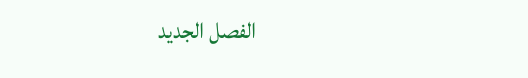الفصل الجديد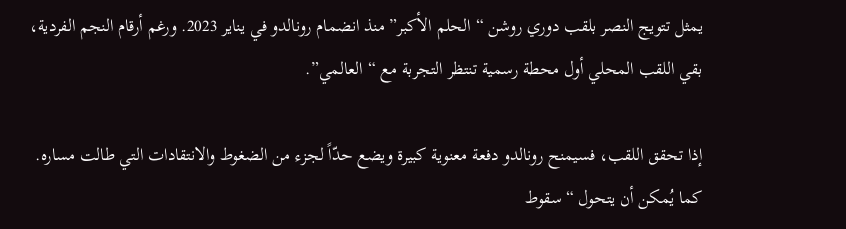يمثل تتويج النصر بلقب دوري روشن “الحلم الأكبر” منذ انضمام رونالدو في يناير 2023. ورغم أرقام النجم الفردية، بقي اللقب المحلي أول محطة رسمية تنتظر التجربة مع “العالمي”.

إذا تحقق اللقب، فسيمنح رونالدو دفعة معنوية كبيرة ويضع حدّاً لجزء من الضغوط والانتقادات التي طالت مساره. كما يُمكن أن يتحول “سقوط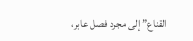القناع” إلى مجرد فصل عابر،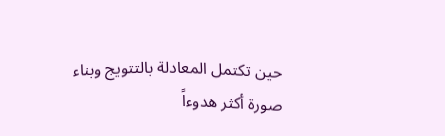حين تكتمل المعادلة بالتتويج وبناء صورة أكثر هدوءاً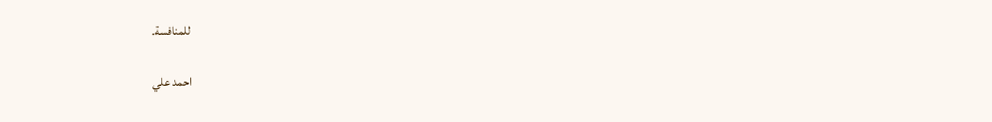للمنافسة.

احمد علي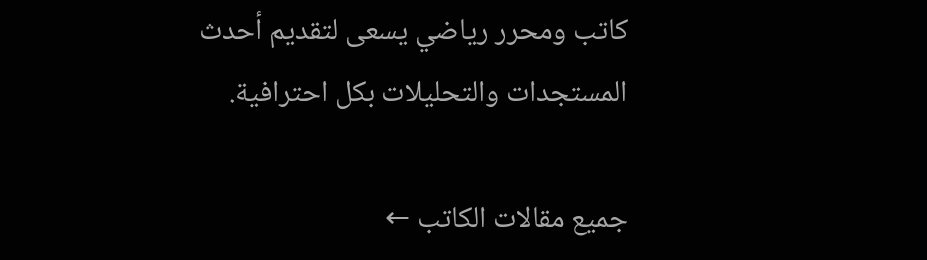كاتب ومحرر رياضي يسعى لتقديم أحدث المستجدات والتحليلات بكل احترافية.

جميع مقالات الكاتب ←